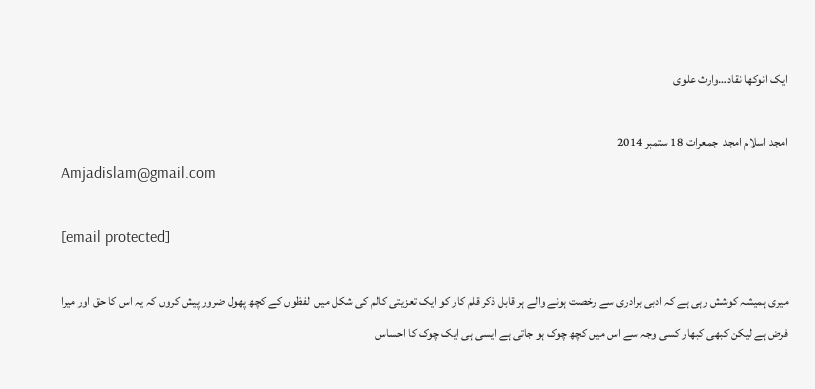ایک انوکھا نقاد…وارث علوی

امجد اسلام امجد  جمعرات 18 ستمبر 2014
Amjadislam@gmail.com

[email protected]

میری ہمیشہ کوشش رہی ہے کہ ادبی برادری سے رخصت ہونے والے ہر قابل ذکر قلم کار کو ایک تعزیتی کالم کی شکل میں  لفظوں کے کچھ پھول ضرور پیش کروں کہ یہ اس کا حق اور میرا فرض ہے لیکن کبھی کبھار کسی وجہ سے اس میں کچھ چوک ہو جاتی ہے ایسی ہی ایک چوک کا احساس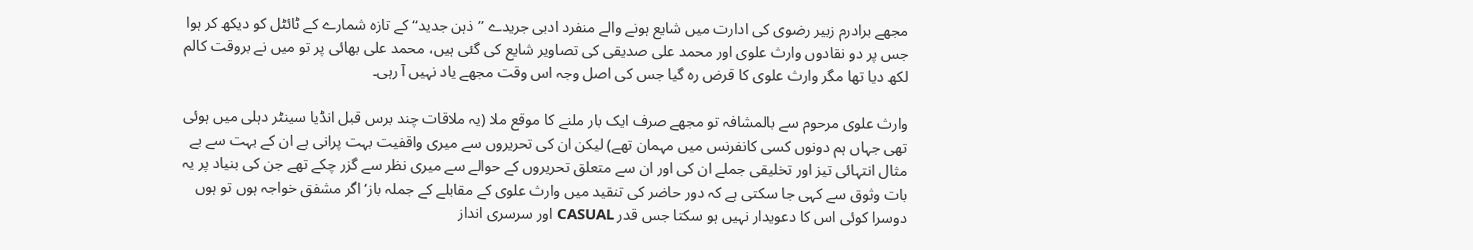مجھے برادرم زبیر رضوی کی ادارت میں شایع ہونے والے منفرد ادبی جریدے ’’ذہن جدید‘‘کے تازہ شمارے کے ٹائٹل کو دیکھ کر ہوا جس پر دو نقادوں وارث علوی اور محمد علی صدیقی کی تصاویر شایع کی گئی ہیں، محمد علی بھائی پر تو میں نے بروقت کالم لکھ دیا تھا مگر وارث علوی کا قرض رہ گیا جس کی اصل وجہ اس وقت مجھے یاد نہیں آ رہی۔

وارث علوی مرحوم سے بالمشافہ تو مجھے صرف ایک بار ملنے کا موقع ملا (یہ ملاقات چند برس قبل انڈیا سینٹر دہلی میں ہوئی تھی جہاں ہم دونوں کسی کانفرنس میں مہمان تھے) لیکن ان کی تحریروں سے میری واقفیت بہت پرانی ہے ان کے بہت سے بے مثال انتہائی تیز اور تخلیقی جملے ان کی اور ان سے متعلق تحریروں کے حوالے سے میری نظر سے گزر چکے تھے جن کی بنیاد پر یہ بات وثوق سے کہی جا سکتی ہے کہ دور حاضر کی تنقید میں وارث علوی کے مقابلے کے جملہ باز‘ اگر مشفق خواجہ ہوں تو ہوں دوسرا کوئی اس کا دعویدار نہیں ہو سکتا جس قدر CASUAL اور سرسری انداز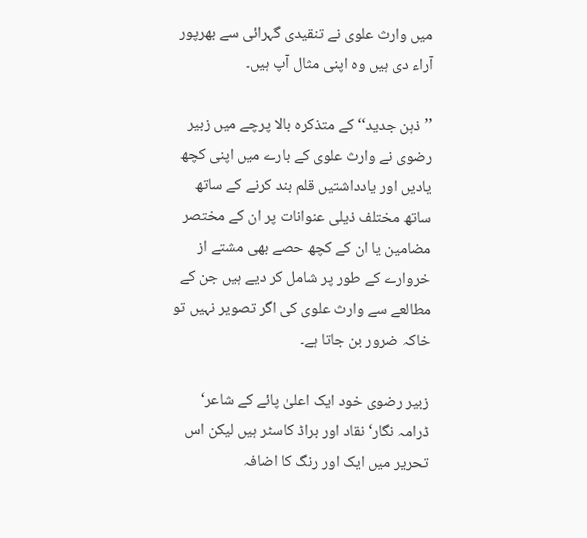میں وارث علوی نے تنقیدی گہرائی سے بھرپور آراء دی ہیں وہ اپنی مثال آپ ہیں۔

’’ذہن جدید‘‘ کے متذکرہ بالا پرچے میں زبیر رضوی نے وارث علوی کے بارے میں اپنی کچھ یادیں اور یادداشتیں قلم بند کرنے کے ساتھ ساتھ مختلف ذیلی عنوانات پر ان کے مختصر مضامین یا ان کے کچھ حصے بھی مشتے از خروارے کے طور پر شامل کر دیے ہیں جن کے مطالعے سے وارث علوی کی اگر تصویر نہیں تو خاکہ ضرور بن جاتا ہے۔

زبیر رضوی خود ایک اعلیٰ پائے کے شاعر‘ ڈرامہ نگار‘ نقاد اور براڈ کاسٹر ہیں لیکن اس تحریر میں ایک اور رنگ کا اضافہ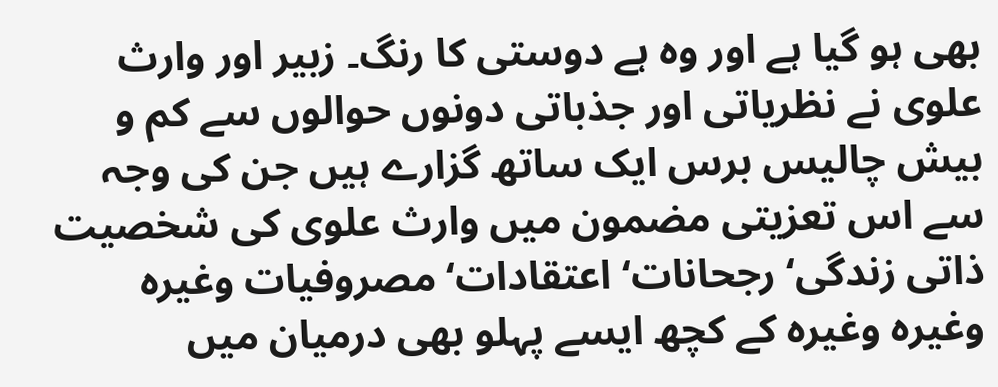بھی ہو گیا ہے اور وہ ہے دوستی کا رنگ۔ زبیر اور وارث علوی نے نظریاتی اور جذباتی دونوں حوالوں سے کم و بیش چالیس برس ایک ساتھ گزارے ہیں جن کی وجہ سے اس تعزیتی مضمون میں وارث علوی کی شخصیت ذاتی زندگی‘ رجحانات‘ اعتقادات‘ مصروفیات وغیرہ وغیرہ وغیرہ کے کچھ ایسے پہلو بھی درمیان میں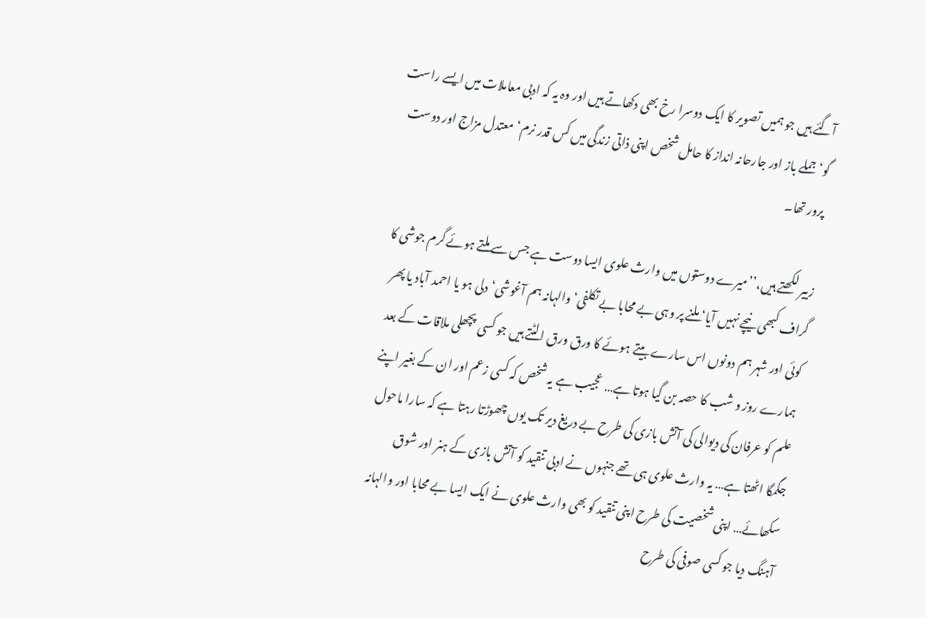آگئے ہیں جو ہمیں تصویر کا ایک دوسرا رخ بھی دکھاتے ہیں اور وہ یہ کہ ادبی معاملات میں ایسے راست گو‘ جملے باز اور جارحانہ انداز کا حامل شخص اپنی ذاتی زندگی میں کس قدر نرم‘ معتدل مزاج اور دوست پرور تھا۔

زبیر لکھتے ہیں،’’میرے دوستوں میں وارث علوی ایسا دوست ہے جس سے ملتے ہوئے گرم جوشی کا گراف کبھی نیچے نہیں آیا‘ ملنے پر وہی بے محابا بے تکلفی‘ والہانہ ہم آغوشی‘ دلی ہو یا احمد آباد یا پھر کوئی اور شہر ہم دونوں اس سارے بیتے ہوئے کا ورق ورق الٹتے ہیں جو کسی پچھلی ملاقات کے بعد ہمارے روز و شب کا حصہ بن گیا ہوتا ہے… عجیب ہے یہ شخص کہ کسی زعم اور ان کے بغیر اپنے علم کو عرفان کی دیوالی کی آتش بازی کی طرح بے دریغ دیر تک یوں چھوڑتا رہتا ہے کہ سارا ماحول جگمگا اٹھتا ہے… یہ وارث علوی ہی تھے جنہوں نے ادبی تنقید کو آتش بازی کے ہنر اور شوق سکھائے… اپنی شخصیت کی طرح اپنی تنقید کو بھی وارث علوی نے ایک ایسا بے محابا اور والہانہ آہنگ دیا جو کسی صوفی کی طرح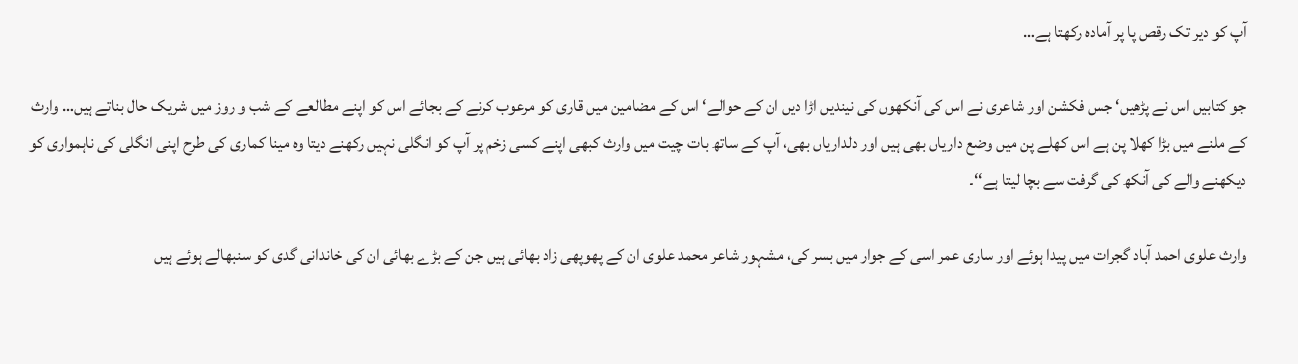آپ کو دیر تک رقص پا پر آمادہ رکھتا ہے…

جو کتابیں اس نے پڑھیں‘ جس فکشن اور شاعری نے اس کی آنکھوں کی نیندیں اڑا دیں ان کے حوالے‘ اس کے مضامین میں قاری کو مرعوب کرنے کے بجائے اس کو اپنے مطالعے کے شب و روز میں شریک حال بناتے ہیں… وارث کے ملنے میں بڑا کھلا پن ہے اس کھلے پن میں وضع داریاں بھی ہیں اور دلداریاں بھی، آپ کے ساتھ بات چیت میں وارث کبھی اپنے کسی زخم پر آپ کو انگلی نہیں رکھنے دیتا وہ مینا کماری کی طرح اپنی انگلی کی ناہمواری کو دیکھنے والے کی آنکھ کی گرفت سے بچا لیتا ہے‘‘۔

وارث علوی احمد آباد گجرات میں پیدا ہوئے اور ساری عمر اسی کے جوار میں بسر کی، مشہور شاعر محمد علوی ان کے پھوپھی زاد بھائی ہیں جن کے بڑے بھائی ان کی خاندانی گدی کو سنبھالے ہوئے ہیں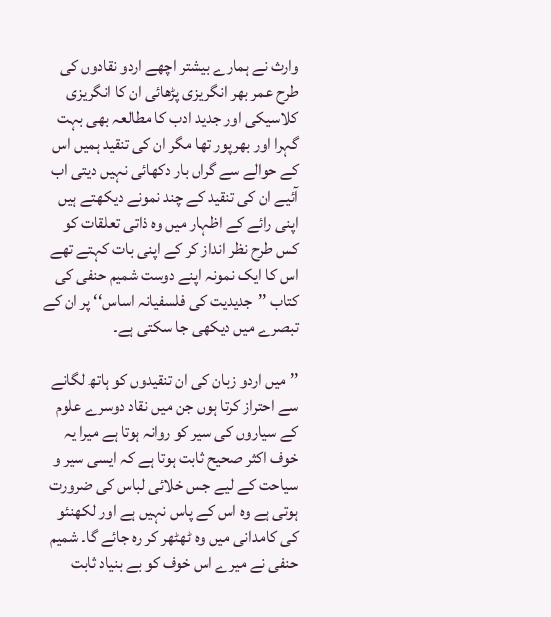وارث نے ہمارے بیشتر اچھے اردو نقادوں کی طرح عمر بھر انگریزی پڑھائی ان کا انگریزی کلاسیکی اور جدید ادب کا مطالعہ بھی بہت گہرا اور بھرپور تھا مگر ان کی تنقید ہمیں اس کے حوالے سے گراں بار دکھائی نہیں دیتی اب آئیے ان کی تنقید کے چند نمونے دیکھتے ہیں اپنی رائے کے اظہار میں وہ ذاتی تعلقات کو کس طرح نظر انداز کر کے اپنی بات کہتے تھے اس کا ایک نمونہ اپنے دوست شمیم حنفی کی کتاب ’’جدیدیت کی فلسفیانہ اساس‘‘ پر ان کے تبصرے میں دیکھی جا سکتی ہے۔

’’میں اردو زبان کی ان تنقیدوں کو ہاتھ لگانے سے احتراز کرتا ہوں جن میں نقاد دوسرے علوم کے سیاروں کی سیر کو روانہ ہوتا ہے میرا یہ خوف اکثر صحیح ثابت ہوتا ہے کہ ایسی سیر و سیاحت کے لیے جس خلائی لباس کی ضرورت ہوتی ہے وہ اس کے پاس نہیں ہے اور لکھنئو کی کامدانی میں وہ ٹھٹھر کر رہ جائے گا۔ شمیم حنفی نے میرے اس خوف کو بے بنیاد ثابت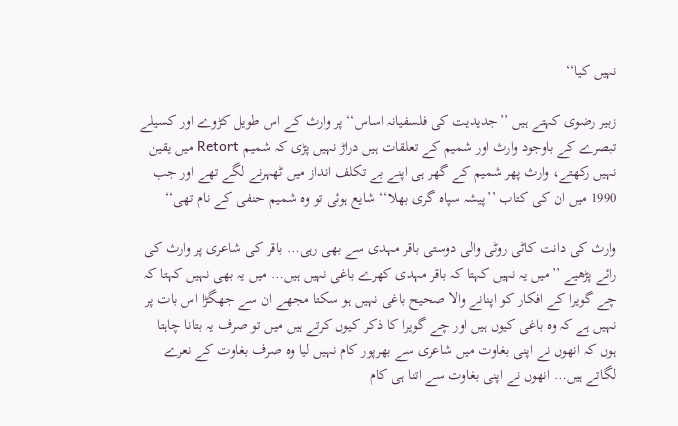نہیں کیا‘‘

زبیر رضوی کہتے ہیں ’’جدیدیت کی فلسفیانہ اساس‘‘ پر وارث کے اس طویل کڑوے اور کسیلے تبصرے کے باوجود وارث اور شمیم کے تعلقات ہیں دراڑ نہیں پڑی کہ شمیم Retort میں یقین نہیں رکھتے، وارث پھر شمیم کے گھر ہی اپنے بے تکلف انداز میں ٹھہرنے لگے تھے اور جب 1990 میں ان کی کتاب ’’پیشہ سپاہ گری بھلا‘‘ شایع ہوئی تو وہ شمیم حنفی کے نام تھی‘‘

وارث کی دانت کاٹی روٹی والی دوستی باقر مہدی سے بھی رہی… باقر کی شاعری پر وارث کی رائے پڑھیے ’’میں یہ نہیں کہتا کہ باقر مہدی کھرے باغی نہیں ہیں… میں یہ بھی نہیں کہتا کہ چے گویرا کے افکار کو اپنانے والا صحیح باغی نہیں ہو سکتا مجھے ان سے جھگڑا اس بات پر نہیں ہے کہ وہ باغی کیوں ہیں اور چے گویرا کا ذکر کیوں کرتے ہیں میں تو صرف یہ بتانا چاہتا ہوں کہ انھوں نے اپنی بغاوت میں شاعری سے بھرپور کام نہیں لیا وہ صرف بغاوت کے نعرے لگاتے ہیں… انھوں نے اپنی بغاوت سے اتنا ہی کام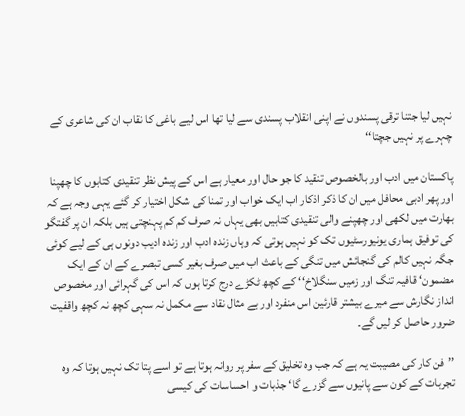نہیں لیا جتنا ترقی پسندوں نے اپنی انقلاب پسندی سے لیا تھا اس لیے باغی کا نقاب ان کی شاعری کے چہرے پر نہیں جچتا‘‘

پاکستان میں ادب اور بالخصوص تنقید کا جو حال اور معیار ہے اس کے پیش نظر تنقیدی کتابوں کا چھپنا اور پھر ادبی محافل میں ان کا ذکر اذکار اب ایک خواب اور تمنا کی شکل اختیار کر گئے یہی وجہ ہے کہ بھارت میں لکھی اور چھپنے والی تنقیدی کتابیں بھی یہاں نہ صرف کم کم پہنچتی ہیں بلکہ ان پر گفتگو کی توفیق ہماری یونیورسٹیوں تک کو نہیں ہوتی کہ وہاں زندہ ادب اور زندہ ادیب دونوں ہی کے لیے کوئی جگہ نہیں کالم کی گنجائش میں تنگی کے باعث اب میں صرف بغیر کسی تبصرے کے ان کے ایک مضمون‘ قافیہ تنگ اور زمیں سنگلاخ‘‘ کے کچھ ٹکڑے درج کرتا ہوں کہ اس کی گہرائی اور مخصوص انداز نگارش سے میرے بیشتر قارئین اس منفرد اور بے مثال نقاد سے مکمل نہ سہی کچھ نہ کچھ واقفیت ضرور حاصل کر لیں گے۔

’’فن کار کی مصیبت یہ ہے کہ جب وہ تخلیق کے سفر پر روانہ ہوتا ہے تو اسے پتا تک نہیں ہوتا کہ وہ تجربات کے کون سے پانیوں سے گزرے گا‘ جذبات و احساسات کی کیسی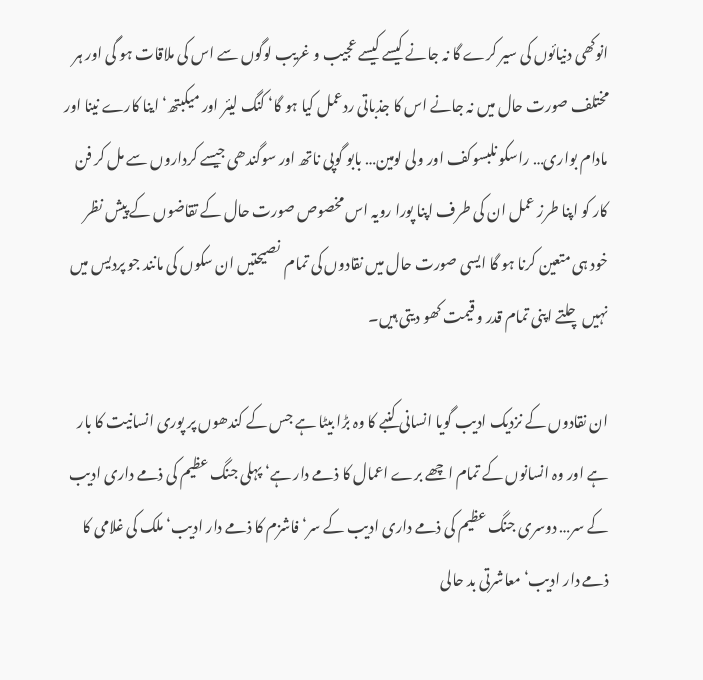انوکھی دنیائوں کی سیر کرے گا نہ جانے کیسے کیسے عجیب و غریب لوگوں سے اس کی ملاقات ہو گی اور ہر مختلف صورت حال میں نہ جانے اس کا جذباتی ردعمل کیا ہو گا‘ کنگ لیئر اور میکبتھ‘ اینا کارے نینا اور مادام بواری… راسکو نلبسوکف اور ولی لومین… بابو گوپی ناتھ اور سوگندھی جیسے کرداروں سے مل کر فن کار کو اپنا طرز عمل ان کی طرف اپنا پورا رویہ اس مخصوص صورت حال کے تقاضوں کے پیش نظر خود ہی متعین کرنا ہو گا ایسی صورت حال میں نقادوں کی تمام  نصیحتیں ان سکوں کی مانند جو پردیس میں نہیں چلتے اپنی تمام قدر و قیمت کھو دیتی ہیں۔

ان نقادوں کے نزدیک ادیب گویا انسانی کنبے کا وہ بڑا بیٹا ہے جس کے کندھوں پر پوری انسانیت کا بار ہے اور وہ انسانوں کے تمام اچھے برے اعمال کا ذمے دار ہے‘ پہلی جنگ عظیم کی ذمے داری ادیب کے سر… دوسری جنگ عظیم کی ذمے داری ادیب کے سر‘فاشزم کا ذمے دار ادیب‘ ملک کی غلامی کا ذمے دار ادیب‘ معاشرتی بد حالی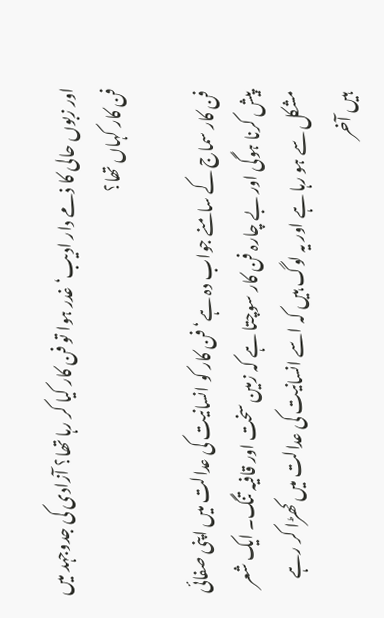اور زبوں حالی کا ذمے دار ادیب‘ غدر ہوا تو فن کار کیا کر رہا تھا؟ آزادی کی جدوجہد میں فن کار کہاں تھا؟

فن کار سماج کے سامنے جواب دہ ہے‘ فن کار کو انسانیت کی عدالت میں اپنی صفائی پیش کرنا ہوگی اور بے چارہ فن کار سوچتا ہے کہ زمین سخت اور قافیہ تنگ۔ ایک شعر مشکل سے ہو رہا ہے اور یہ لوگ ہیں کہ اسے انسانیت کی عدالت میں کھڑا کر رہے ہیں آخر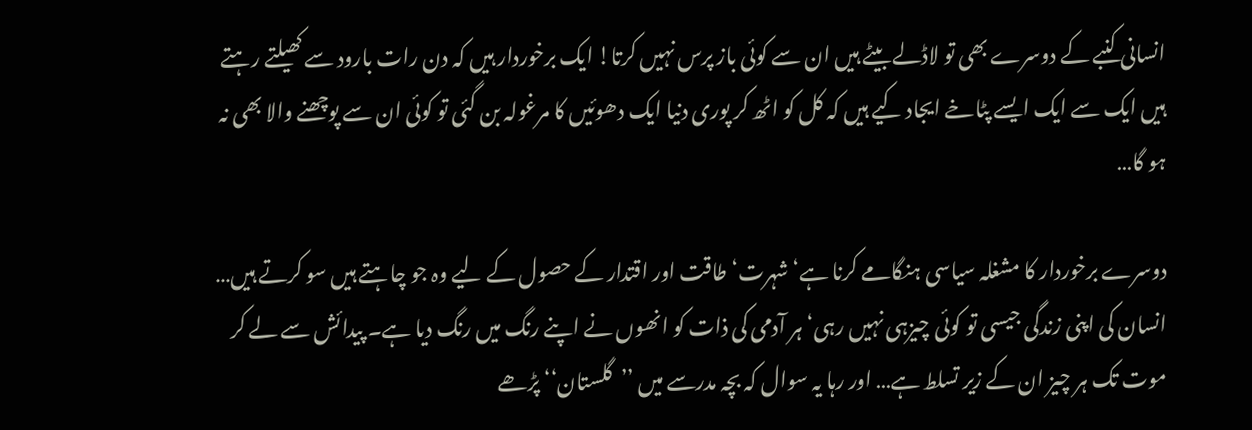انسانی کنبے کے دوسرے بھی تو لاڈلے بیٹے ہیں ان سے کوئی باز پرس نہیں کرتا! ایک برخوردار ہیں کہ دن رات بارود سے کھیلتے رہتے ہیں ایک سے ایک ایسے پٹاخے ایجاد کیے ہیں کہ کل کو اٹھ کر پوری دنیا ایک دھوئیں کا مرغولہ بن گئی تو کوئی ان سے پوچھنے والا بھی نہ ہو گا…

دوسرے برخوردار کا مشغلہ سیاسی ہنگامے کرنا ہے‘ شہرت‘ طاقت اور اقتدار کے حصول کے لیے وہ جو چاہتے ہیں سو کرتے ہیں… انسان کی اپنی زندگی جیسی تو کوئی چیزہی نہیں رہی‘ ہر آدمی کی ذات کو انھوں نے اپنے رنگ میں رنگ دیا ہے۔ پیدائش سے لے کر موت تک ہر چیز ان کے زیر تسلط ہے… اور رہا یہ سوال کہ بچہ مدرسے میں ’’گلستان‘‘ پڑھے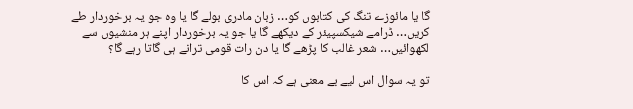گا یا مائوزے تنگ کی کتابوں کو… زبان مادری بولے گا یا وہ جو یہ برخوردار طے کریں… ڈرامے شیکسپیئر کے دیکھے گا یا جو یہ برخوردار اپنے ہر منشیوں سے لکھوائیں… شعر غالب کا پڑھے گا یا دن رات قومی ترانے ہی گاتا رہے گا؟

تو یہ سوال اس لیے بے معنی ہے کہ اس کا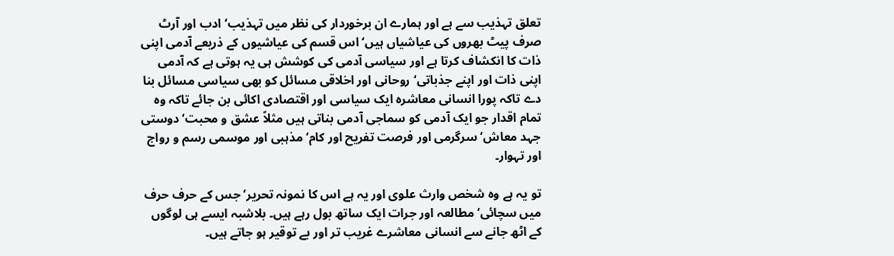تعلق تہذیب سے ہے اور ہمارے ان برخوردار کی نظر میں تہذیب‘ ادب اور آرٹ صرف پیٹ بھروں کی عیاشیاں ہیں‘ اس قسم کی عیاشیوں کے ذریعے آدمی اپنی ذات کا انکشاف کرتا ہے اور سیاسی آدمی کی کوشش ہی یہ ہوتی ہے کہ آدمی اپنی ذات اور اپنے جذباتی‘ روحانی اور اخلاقی مسائل کو بھی سیاسی مسائل بنا دے تاکہ پورا انسانی معاشرہ ایک سیاسی اور اقتصادی اکائی بن جائے تاکہ وہ تمام اقدار جو ایک آدمی کو سماجی آدمی بناتی ہیں مثلاً عشق و محبت‘ دوستی جہد معاش‘ سرگرمی اور فرصت تفریح اور کام‘ مذہبی اور موسمی رسم و رواج اور تہوار۔

تو یہ ہے وہ شخص وارث علوی اور یہ ہے اس کا نمونہ تحریر‘ جس کے حرف حرف میں سچائی‘ مطالعہ اور جرات ایک ساتھ بول رہے ہیں۔ بلاشبہ ایسے ہی لوگوں کے اٹھ جانے سے انسانی معاشرے غریب تر اور بے توقیر ہو جاتے ہیں۔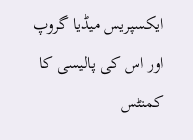ایکسپریس میڈیا گروپ اور اس کی پالیسی کا کمنٹس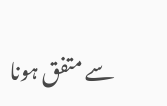سے متفق ہونا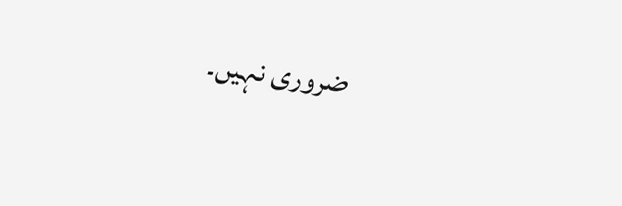ضروری نہیں۔